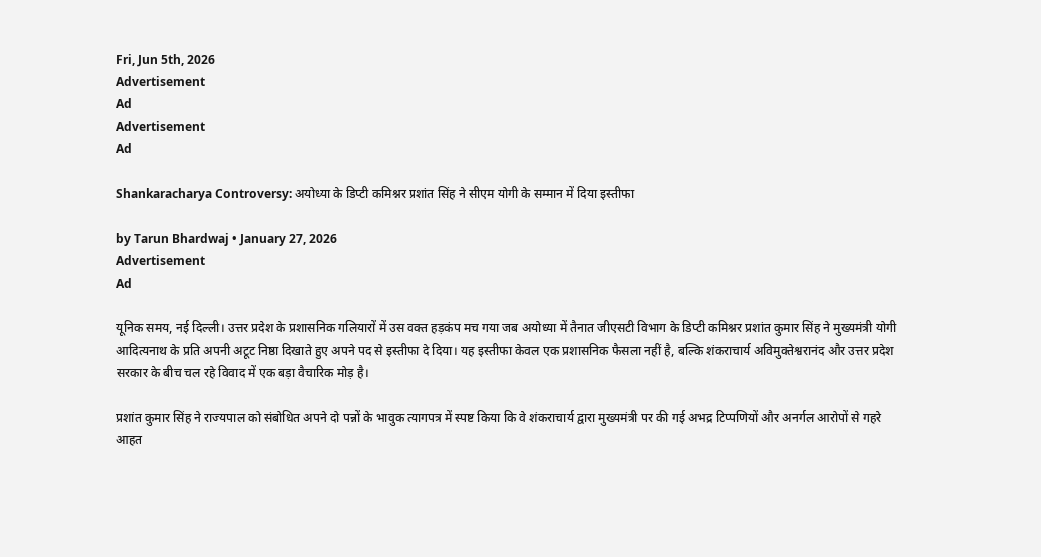Fri, Jun 5th, 2026
Advertisement
Ad
Advertisement
Ad

Shankaracharya Controversy: अयोध्या के डिप्टी कमिश्नर प्रशांत सिंह ने सीएम योगी के सम्मान में दिया इस्तीफा

by Tarun Bhardwaj • January 27, 2026
Advertisement
Ad

यूनिक समय, नई दिल्ली। उत्तर प्रदेश के प्रशासनिक गलियारों में उस वक्त हड़कंप मच गया जब अयोध्या में तैनात जीएसटी विभाग के डिप्टी कमिश्नर प्रशांत कुमार सिंह ने मुख्यमंत्री योगी आदित्यनाथ के प्रति अपनी अटूट निष्ठा दिखाते हुए अपने पद से इस्तीफा दे दिया। यह इस्तीफा केवल एक प्रशासनिक फैसला नहीं है, बल्कि शंकराचार्य अविमुक्तेश्वरानंद और उत्तर प्रदेश सरकार के बीच चल रहे विवाद में एक बड़ा वैचारिक मोड़ है।

प्रशांत कुमार सिंह ने राज्यपाल को संबोधित अपने दो पन्नों के भावुक त्यागपत्र में स्पष्ट किया कि वे शंकराचार्य द्वारा मुख्यमंत्री पर की गई अभद्र टिप्पणियों और अनर्गल आरोपों से गहरे आहत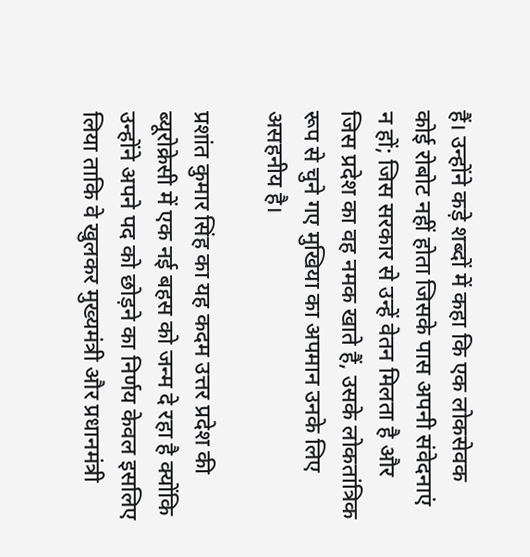हैं। उन्होंने कड़े शब्दों में कहा कि एक लोकसेवक कोई रोबोट नहीं होता जिसके पास अपनी संवेदनाएं न हों; जिस सरकार से उन्हें वेतन मिलता है और जिस प्रदेश का वह नमक खाते हैं, उसके लोकतांत्रिक रूप से चुने गए मुखिया का अपमान उनके लिए असहनीय है।

प्रशांत कुमार सिंह का यह कदम उत्तर प्रदेश की ब्यूरोक्रेसी में एक नई बहस को जन्म दे रहा है क्योंकि उन्होंने अपने पद को छोड़ने का निर्णय केवल इसलिए लिया ताकि वे खुलकर मुख्यमंत्री और प्रधानमंत्री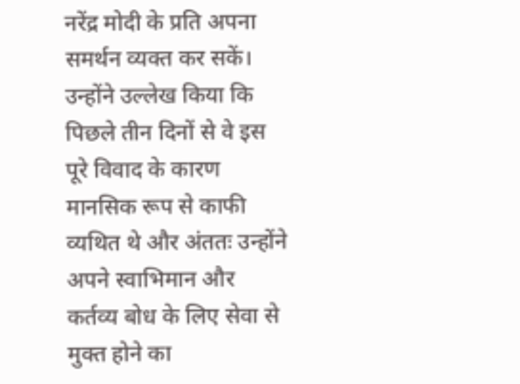नरेंद्र मोदी के प्रति अपना समर्थन व्यक्त कर सकें। उन्होंने उल्लेख किया कि पिछले तीन दिनों से वे इस पूरे विवाद के कारण मानसिक रूप से काफी व्यथित थे और अंततः उन्होंने अपने स्वाभिमान और कर्तव्य बोध के लिए सेवा से मुक्त होने का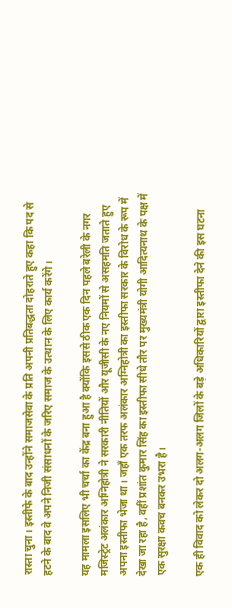रास्ता चुना। इस्तीफे के बाद उन्होंने समाजसेवा के प्रति अपनी प्रतिबद्धता दोहराते हुए कहा कि पद से हटने के बाद वे अपने निजी संसाधनों के जरिए समाज के उत्थान के लिए कार्य करेंगे।

यह मामला इसलिए भी चर्चा का केंद्र बना हुआ है क्योंकि इससे ठीक एक दिन पहले बरेली के नगर मजिस्ट्रेट अलंकार अग्निहोत्री ने सरकारी नीतियों और यूजीसी के नए नियमों से असहमति जताते हुए अपना इस्तीफा भेजा था। जहाँ एक तरफ अलंकार अग्निहोत्री का इस्तीफा सरकार के विरोध के रूप में देखा जा रहा है, वहीं प्रशांत कुमार सिंह का इस्तीफा सीधे तौर पर मुख्यमंत्री योगी आदित्यनाथ के पक्ष में एक सुरक्षा कवच बनकर उभरा है।

एक ही विवाद को लेकर दो अलग-अलग जिलों के बड़े अधिकारियों द्वारा इस्तीफा देने की इस घटना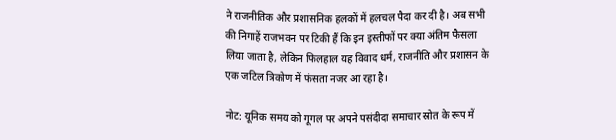ने राजनीतिक और प्रशासनिक हलकों में हलचल पैदा कर दी है। अब सभी की निगाहें राजभवन पर टिकी हैं कि इन इस्तीफों पर क्या अंतिम फैसला लिया जाता है, लेकिन फिलहाल यह विवाद धर्म, राजनीति और प्रशासन के एक जटिल त्रिकोण में फंसता नजर आ रहा है।

नोट: यूनिक समय को गूगल पर अपने पसंदीदा समाचार स्रोत के रूप में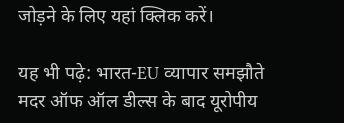जोड़ने के लिए यहां क्लिक करें।

यह भी पढ़े: भारत-EU व्यापार समझौते मदर ऑफ ऑल डील्स के बाद यूरोपीय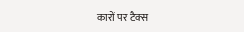कारों पर टैक्स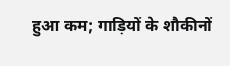हुआ कम; गाड़ियों के शौकीनों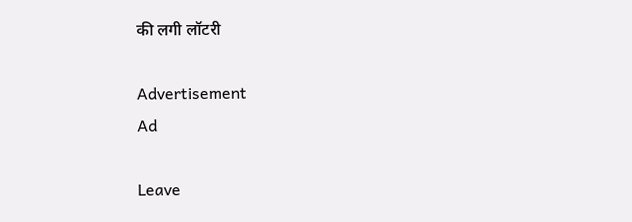की लगी लॉटरी

Advertisement
Ad

Leave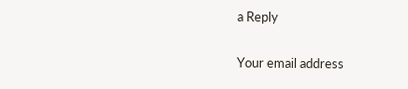a Reply

Your email address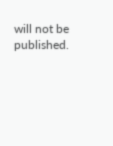will not be published.